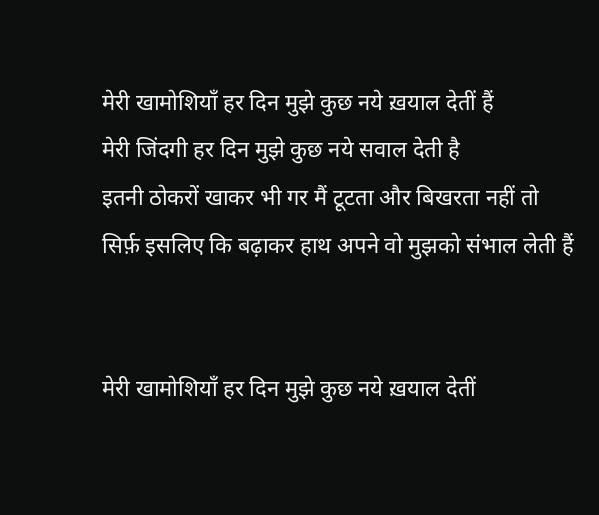मेरी खामोशियाँ हर दिन मुझे कुछ नये ख़याल देतीं हैं
मेरी जिंदगी हर दिन मुझे कुछ नये सवाल देती है
इतनी ठोकरों खाकर भी गर मैं टूटता और बिखरता नहीं तो
सिर्फ़ इसलिए कि बढ़ाकर हाथ अपने वो मुझको संभाल लेती हैं


मेरी खामोशियाँ हर दिन मुझे कुछ नये ख़याल देतीं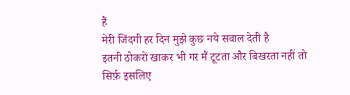हैं
मेरी जिंदगी हर दिन मुझे कुछ नये सवाल देती है
इतनी ठोकरों खाकर भी गर मैं टूटता और बिखरता नहीं तो
सिर्फ़ इसलिए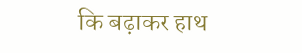कि बढ़ाकर हाथ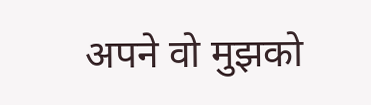अपने वो मुझको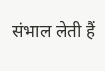संभाल लेती हैं